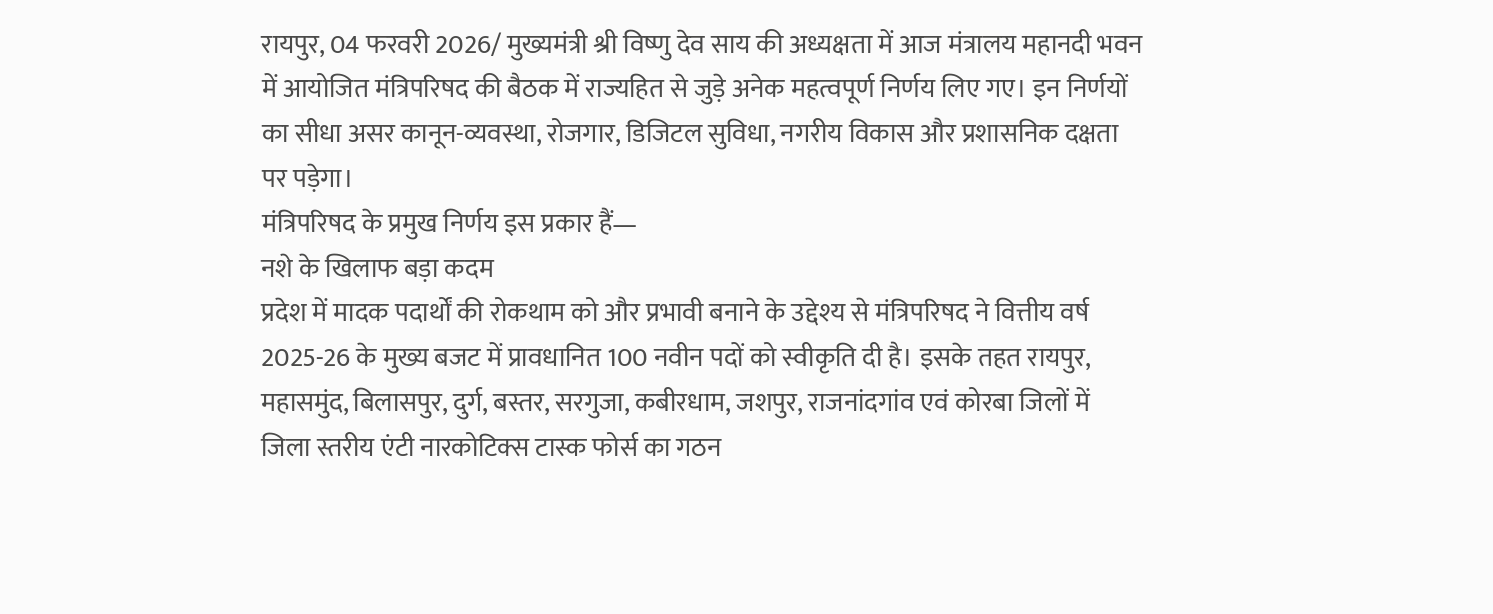रायपुर, 04 फरवरी 2026/ मुख्यमंत्री श्री विष्णु देव साय की अध्यक्षता में आज मंत्रालय महानदी भवन में आयोजित मंत्रिपरिषद की बैठक में राज्यहित से जुड़े अनेक महत्वपूर्ण निर्णय लिए गए। इन निर्णयों का सीधा असर कानून-व्यवस्था, रोजगार, डिजिटल सुविधा, नगरीय विकास और प्रशासनिक दक्षता पर पड़ेगा।
मंत्रिपरिषद के प्रमुख निर्णय इस प्रकार हैं—
नशे के खिलाफ बड़ा कदम
प्रदेश में मादक पदार्थों की रोकथाम को और प्रभावी बनाने के उद्देश्य से मंत्रिपरिषद ने वित्तीय वर्ष 2025-26 के मुख्य बजट में प्रावधानित 100 नवीन पदों को स्वीकृति दी है। इसके तहत रायपुर, महासमुंद, बिलासपुर, दुर्ग, बस्तर, सरगुजा, कबीरधाम, जशपुर, राजनांदगांव एवं कोरबा जिलों में जिला स्तरीय एंटी नारकोटिक्स टास्क फोर्स का गठन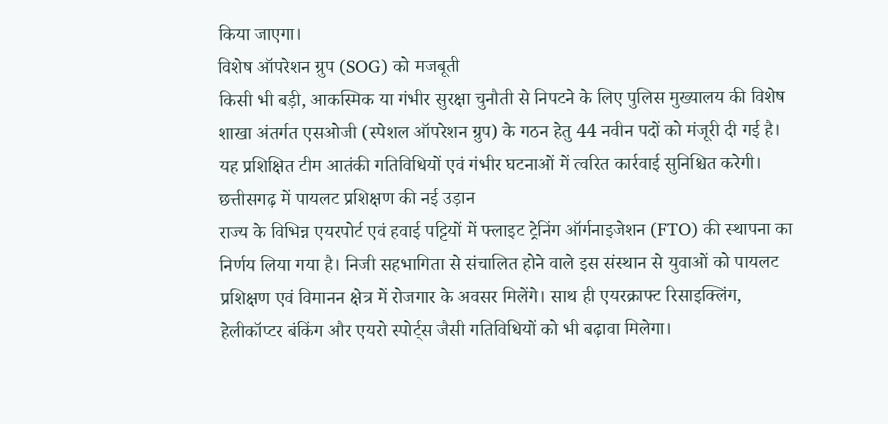किया जाएगा।
विशेष ऑपरेशन ग्रुप (SOG) को मजबूती
किसी भी बड़ी, आकस्मिक या गंभीर सुरक्षा चुनौती से निपटने के लिए पुलिस मुख्यालय की विशेष शाखा अंतर्गत एसओजी (स्पेशल ऑपरेशन ग्रुप) के गठन हेतु 44 नवीन पदों को मंजूरी दी गई है। यह प्रशिक्षित टीम आतंकी गतिविधियों एवं गंभीर घटनाओं में त्वरित कार्रवाई सुनिश्चित करेगी।
छत्तीसगढ़ में पायलट प्रशिक्षण की नई उड़ान
राज्य के विभिन्न एयरपोर्ट एवं हवाई पट्टियों में फ्लाइट ट्रेनिंग ऑर्गनाइजेशन (FTO) की स्थापना का निर्णय लिया गया है। निजी सहभागिता से संचालित होने वाले इस संस्थान से युवाओं को पायलट प्रशिक्षण एवं विमानन क्षेत्र में रोजगार के अवसर मिलेंगे। साथ ही एयरक्राफ्ट रिसाइक्लिंग, हेलीकॉप्टर बंकिंग और एयरो स्पोर्ट्स जैसी गतिविधियों को भी बढ़ावा मिलेगा।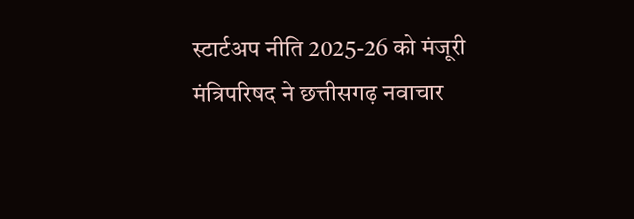स्टार्टअप नीति 2025-26 को मंजूरी
मंत्रिपरिषद ने छत्तीसगढ़ नवाचार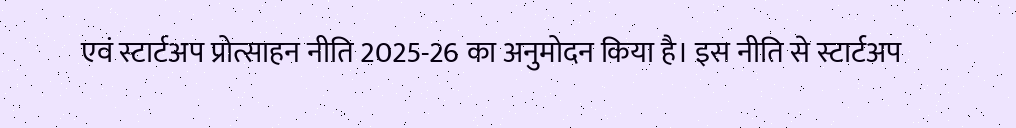एवं स्टार्टअप प्रोत्साहन नीति 2025-26 का अनुमोदन किया है। इस नीति से स्टार्टअप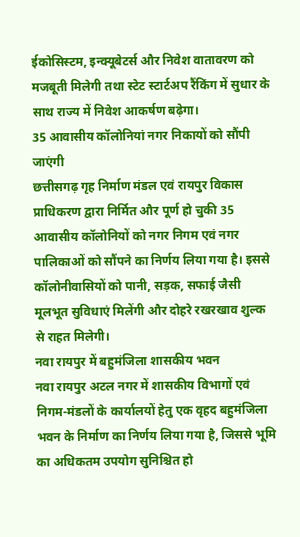ईकोसिस्टम, इन्क्यूबेटर्स और निवेश वातावरण को मजबूती मिलेगी तथा स्टेट स्टार्टअप रैंकिंग में सुधार के साथ राज्य में निवेश आकर्षण बढ़ेगा।
35 आवासीय कॉलोनियां नगर निकायों को सौंपी जाएंगी
छत्तीसगढ़ गृह निर्माण मंडल एवं रायपुर विकास प्राधिकरण द्वारा निर्मित और पूर्ण हो चुकी 35 आवासीय कॉलोनियों को नगर निगम एवं नगर पालिकाओं को सौंपने का निर्णय लिया गया है। इससे कॉलोनीवासियों को पानी, सड़क, सफाई जैसी मूलभूत सुविधाएं मिलेंगी और दोहरे रखरखाव शुल्क से राहत मिलेगी।
नवा रायपुर में बहुमंजिला शासकीय भवन
नवा रायपुर अटल नगर में शासकीय विभागों एवं निगम-मंडलों के कार्यालयों हेतु एक वृहद बहुमंजिला भवन के निर्माण का निर्णय लिया गया है, जिससे भूमि का अधिकतम उपयोग सुनिश्चित हो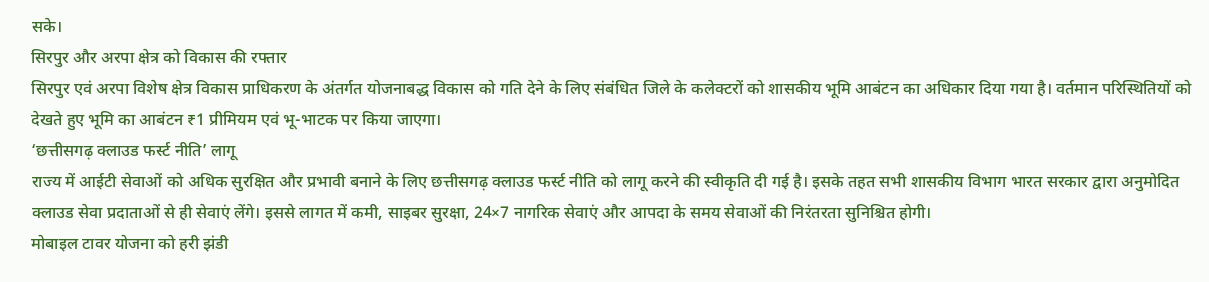सके।
सिरपुर और अरपा क्षेत्र को विकास की रफ्तार
सिरपुर एवं अरपा विशेष क्षेत्र विकास प्राधिकरण के अंतर्गत योजनाबद्ध विकास को गति देने के लिए संबंधित जिले के कलेक्टरों को शासकीय भूमि आबंटन का अधिकार दिया गया है। वर्तमान परिस्थितियों को देखते हुए भूमि का आबंटन ₹1 प्रीमियम एवं भू-भाटक पर किया जाएगा।
‘छत्तीसगढ़ क्लाउड फर्स्ट नीति’ लागू
राज्य में आईटी सेवाओं को अधिक सुरक्षित और प्रभावी बनाने के लिए छत्तीसगढ़ क्लाउड फर्स्ट नीति को लागू करने की स्वीकृति दी गई है। इसके तहत सभी शासकीय विभाग भारत सरकार द्वारा अनुमोदित क्लाउड सेवा प्रदाताओं से ही सेवाएं लेंगे। इससे लागत में कमी, साइबर सुरक्षा, 24×7 नागरिक सेवाएं और आपदा के समय सेवाओं की निरंतरता सुनिश्चित होगी।
मोबाइल टावर योजना को हरी झंडी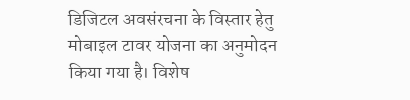डिजिटल अवसंरचना के विस्तार हेतु मोबाइल टावर योजना का अनुमोदन किया गया है। विशेष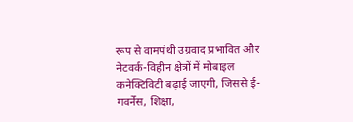रूप से वामपंथी उग्रवाद प्रभावित और नेटवर्क-विहीन क्षेत्रों में मोबाइल कनेक्टिविटी बढ़ाई जाएगी, जिससे ई-गवर्नेंस, शिक्षा,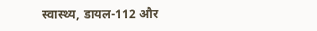स्वास्थ्य, डायल-112 और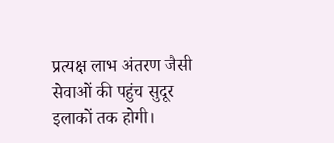प्रत्यक्ष लाभ अंतरण जैसी सेवाओं की पहुंच सुदूर इलाकों तक होगी।